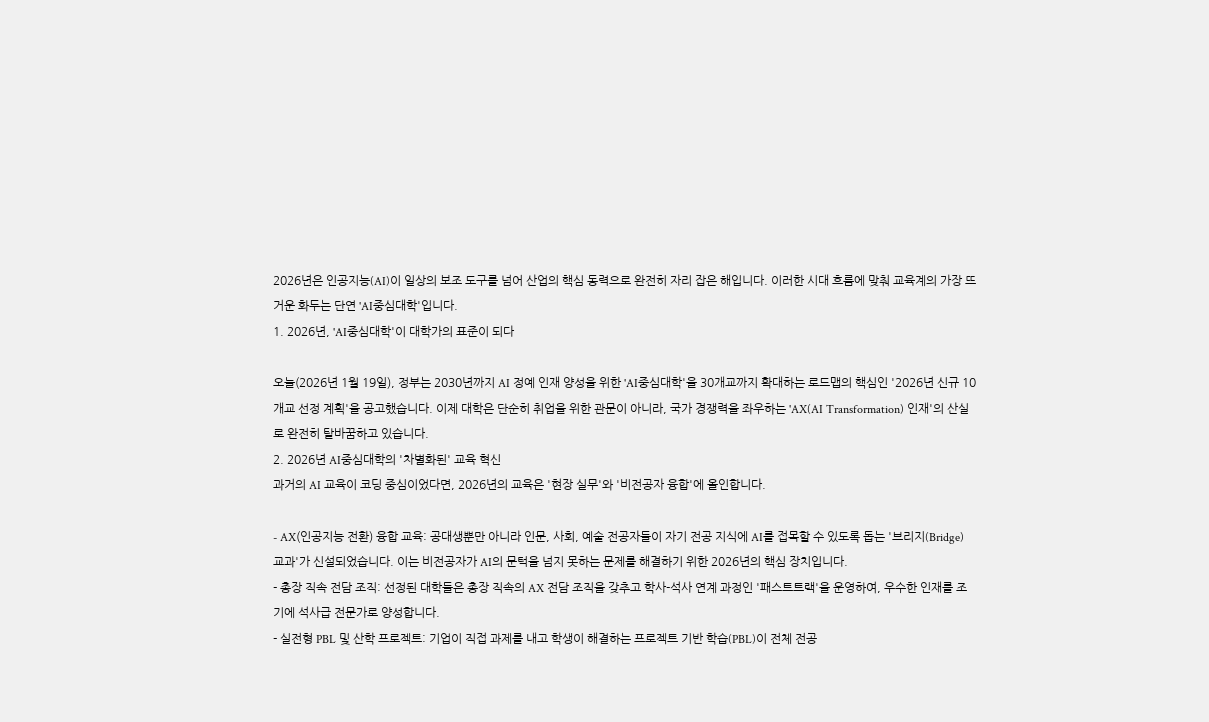2026년은 인공지능(AI)이 일상의 보조 도구를 넘어 산업의 핵심 동력으로 완전히 자리 잡은 해입니다. 이러한 시대 흐름에 맞춰 교육계의 가장 뜨거운 화두는 단연 'AI중심대학'입니다.
1. 2026년, 'AI중심대학'이 대학가의 표준이 되다

오늘(2026년 1월 19일), 정부는 2030년까지 AI 정예 인재 양성을 위한 'AI중심대학'을 30개교까지 확대하는 로드맵의 핵심인 '2026년 신규 10개교 선정 계획'을 공고했습니다. 이제 대학은 단순히 취업을 위한 관문이 아니라, 국가 경쟁력을 좌우하는 'AX(AI Transformation) 인재'의 산실로 완전히 탈바꿈하고 있습니다.
2. 2026년 AI중심대학의 '차별화된' 교육 혁신
과거의 AI 교육이 코딩 중심이었다면, 2026년의 교육은 '현장 실무'와 '비전공자 융합'에 올인합니다.

- AX(인공지능 전환) 융합 교육: 공대생뿐만 아니라 인문, 사회, 예술 전공자들이 자기 전공 지식에 AI를 접목할 수 있도록 돕는 '브리지(Bridge) 교과'가 신설되었습니다. 이는 비전공자가 AI의 문턱을 넘지 못하는 문제를 해결하기 위한 2026년의 핵심 장치입니다.
- 총장 직속 전담 조직: 선정된 대학들은 총장 직속의 AX 전담 조직을 갖추고 학사-석사 연계 과정인 '패스트트랙'을 운영하여, 우수한 인재를 조기에 석사급 전문가로 양성합니다.
- 실전형 PBL 및 산학 프로젝트: 기업이 직접 과제를 내고 학생이 해결하는 프로젝트 기반 학습(PBL)이 전체 전공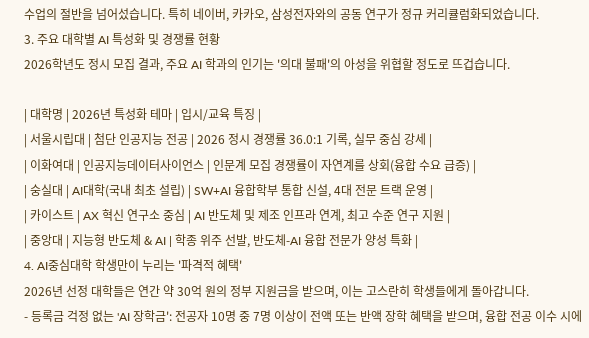수업의 절반을 넘어섰습니다. 특히 네이버, 카카오, 삼성전자와의 공동 연구가 정규 커리큘럼화되었습니다.
3. 주요 대학별 AI 특성화 및 경쟁률 현황
2026학년도 정시 모집 결과, 주요 AI 학과의 인기는 '의대 불패'의 아성을 위협할 정도로 뜨겁습니다.

| 대학명 | 2026년 특성화 테마 | 입시/교육 특징 |
| 서울시립대 | 첨단 인공지능 전공 | 2026 정시 경쟁률 36.0:1 기록, 실무 중심 강세 |
| 이화여대 | 인공지능데이터사이언스 | 인문계 모집 경쟁률이 자연계를 상회(융합 수요 급증) |
| 숭실대 | AI대학(국내 최초 설립) | SW+AI 융합학부 통합 신설, 4대 전문 트랙 운영 |
| 카이스트 | AX 혁신 연구소 중심 | AI 반도체 및 제조 인프라 연계, 최고 수준 연구 지원 |
| 중앙대 | 지능형 반도체 & AI | 학종 위주 선발, 반도체-AI 융합 전문가 양성 특화 |
4. AI중심대학 학생만이 누리는 '파격적 혜택'
2026년 선정 대학들은 연간 약 30억 원의 정부 지원금을 받으며, 이는 고스란히 학생들에게 돌아갑니다.
- 등록금 걱정 없는 'AI 장학금': 전공자 10명 중 7명 이상이 전액 또는 반액 장학 혜택을 받으며, 융합 전공 이수 시에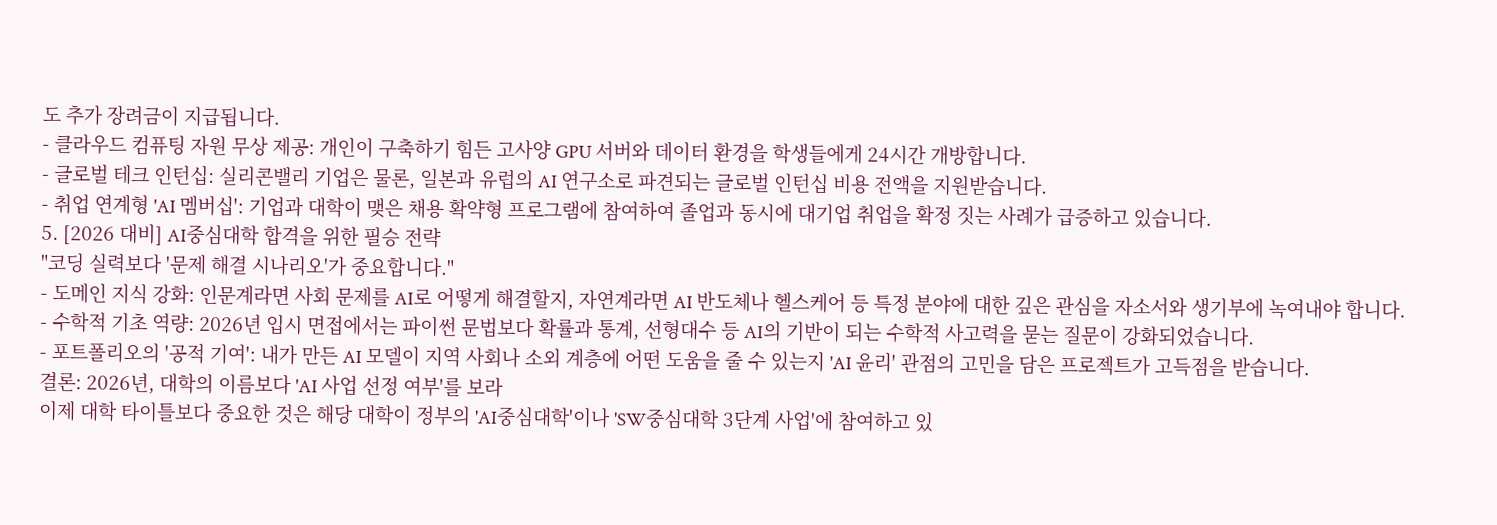도 추가 장려금이 지급됩니다.
- 클라우드 컴퓨팅 자원 무상 제공: 개인이 구축하기 힘든 고사양 GPU 서버와 데이터 환경을 학생들에게 24시간 개방합니다.
- 글로벌 테크 인턴십: 실리콘밸리 기업은 물론, 일본과 유럽의 AI 연구소로 파견되는 글로벌 인턴십 비용 전액을 지원받습니다.
- 취업 연계형 'AI 멤버십': 기업과 대학이 맺은 채용 확약형 프로그램에 참여하여 졸업과 동시에 대기업 취업을 확정 짓는 사례가 급증하고 있습니다.
5. [2026 대비] AI중심대학 합격을 위한 필승 전략
"코딩 실력보다 '문제 해결 시나리오'가 중요합니다."
- 도메인 지식 강화: 인문계라면 사회 문제를 AI로 어떻게 해결할지, 자연계라면 AI 반도체나 헬스케어 등 특정 분야에 대한 깊은 관심을 자소서와 생기부에 녹여내야 합니다.
- 수학적 기초 역량: 2026년 입시 면접에서는 파이썬 문법보다 확률과 통계, 선형대수 등 AI의 기반이 되는 수학적 사고력을 묻는 질문이 강화되었습니다.
- 포트폴리오의 '공적 기여': 내가 만든 AI 모델이 지역 사회나 소외 계층에 어떤 도움을 줄 수 있는지 'AI 윤리' 관점의 고민을 담은 프로젝트가 고득점을 받습니다.
결론: 2026년, 대학의 이름보다 'AI 사업 선정 여부'를 보라
이제 대학 타이틀보다 중요한 것은 해당 대학이 정부의 'AI중심대학'이나 'SW중심대학 3단계 사업'에 참여하고 있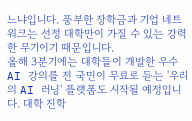느냐입니다. 풍부한 장학금과 기업 네트워크는 선정 대학만이 가질 수 있는 강력한 무기이기 때문입니다.
올해 3분기에는 대학들이 개발한 우수 AI 강의를 전 국민이 무료로 듣는 '우리의 AI 러닝' 플랫폼도 시작될 예정입니다. 대학 진학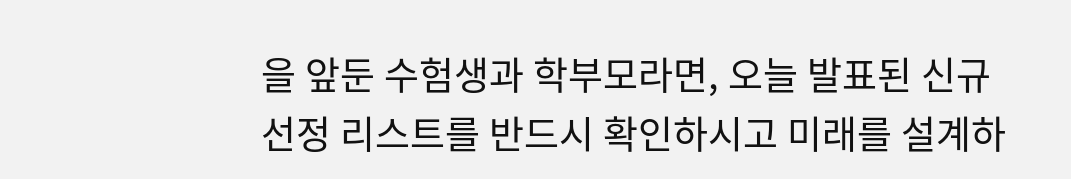을 앞둔 수험생과 학부모라면, 오늘 발표된 신규 선정 리스트를 반드시 확인하시고 미래를 설계하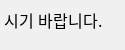시기 바랍니다.